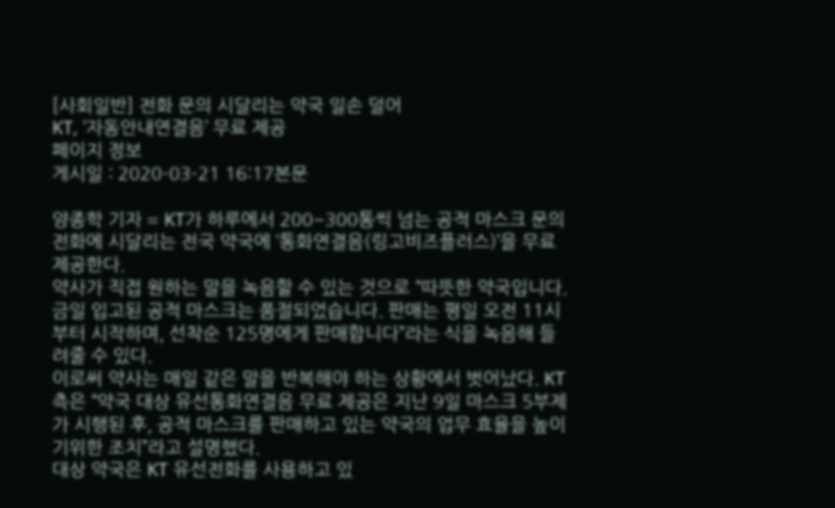[사회일반] 전화 문의 시달리는 약국 일손 덜어
KT, ‘자동안내연결음’ 무료 제공
페이지 정보
게시일 : 2020-03-21 16:17본문

양종학 기자 = KT가 하루에서 200~300통씩 넘는 공적 마스크 문의 전화에 시달리는 전국 약국에 ‘통화연결음(링고비즈플러스)’을 무료 제공한다.
약사가 직접 원하는 말을 녹음할 수 있는 것으로 “따뜻한 약국입니다. 금일 입고된 공적 마스크는 품절되었습니다. 판매는 평일 오전 11시부터 시작하며, 선착순 125명에게 판매합니다”라는 식을 녹음해 들려줄 수 있다.
이로써 약사는 매일 같은 말을 반복해야 하는 상황에서 벗어났다. KT 측은 “약국 대상 유선통화연결음 무료 제공은 지난 9일 마스크 5부제가 시행된 후, 공적 마스크를 판매하고 있는 약국의 업무 효율을 높이기위한 조치”라고 설명했다.
대상 약국은 KT 유선전화를 사용하고 있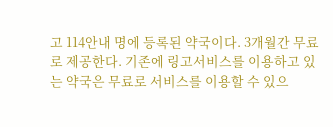고 114안내 명에 등록된 약국이다. 3개월간 무료로 제공한다. 기존에 링고서비스를 이용하고 있는 약국은 무료로 서비스를 이용할 수 있으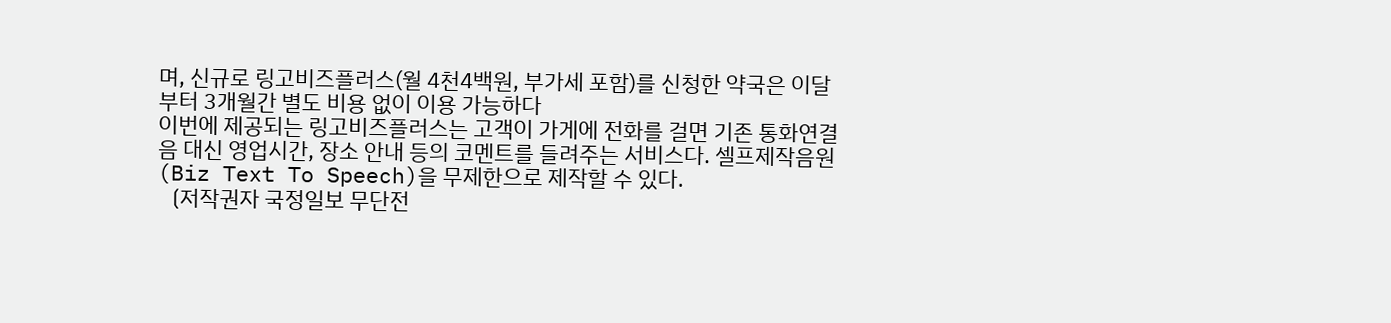며, 신규로 링고비즈플러스(월 4천4백원, 부가세 포함)를 신청한 약국은 이달부터 3개월간 별도 비용 없이 이용 가능하다
이번에 제공되는 링고비즈플러스는 고객이 가게에 전화를 걸면 기존 통화연결음 대신 영업시간, 장소 안내 등의 코멘트를 들려주는 서비스다. 셀프제작음원(Biz Text To Speech)을 무제한으로 제작할 수 있다.
〔저작권자 국정일보 무단전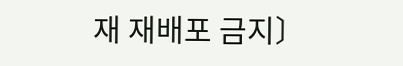재 재배포 금지〕